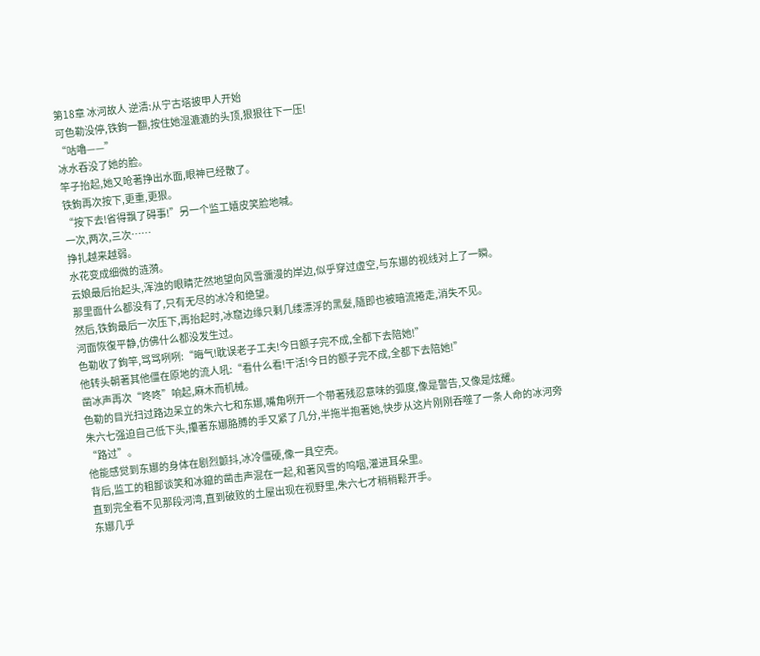第18章 冰河故人 逆清:从宁古塔披甲人开始
可色勒没停,铁鉤一翻,按住她湿漉漉的头顶,狠狠往下一压!
“咕嚕——”
冰水吞没了她的脸。
竿子抬起,她又呛著挣出水面,眼神已经散了。
铁鉤再次按下,更重,更狠。
“按下去!省得飘了碍事!”另一个监工嬉皮笑脸地喊。
一次,两次,三次……
挣扎越来越弱。
水花变成细微的涟漪。
云娘最后抬起头,浑浊的眼睛茫然地望向风雪瀰漫的岸边,似乎穿过虚空,与东娜的视线对上了一瞬。
那里面什么都没有了,只有无尽的冰冷和绝望。
然后,铁鉤最后一次压下,再抬起时,冰窟边缘只剩几缕漂浮的黑髮,隨即也被暗流捲走,消失不见。
河面恢復平静,仿佛什么都没发生过。
色勒收了鉤竿,骂骂咧咧:“晦气!耽误老子工夫!今日额子完不成,全都下去陪她!”
他转头朝著其他僵在原地的流人吼:“看什么看!干活!今日的额子完不成,全都下去陪她!”
凿冰声再次“咚咚”响起,麻木而机械。
色勒的目光扫过路边呆立的朱六七和东娜,嘴角咧开一个带著残忍意味的弧度,像是警告,又像是炫耀。
朱六七强迫自己低下头,攥著东娜胳膊的手又紧了几分,半拖半抱著她,快步从这片刚刚吞噬了一条人命的冰河旁“路过”。
他能感觉到东娜的身体在剧烈颤抖,冰冷僵硬,像一具空壳。
背后,监工的粗鄙谈笑和冰鑹的凿击声混在一起,和著风雪的呜咽,灌进耳朵里。
直到完全看不见那段河湾,直到破败的土屋出现在视野里,朱六七才稍稍鬆开手。
东娜几乎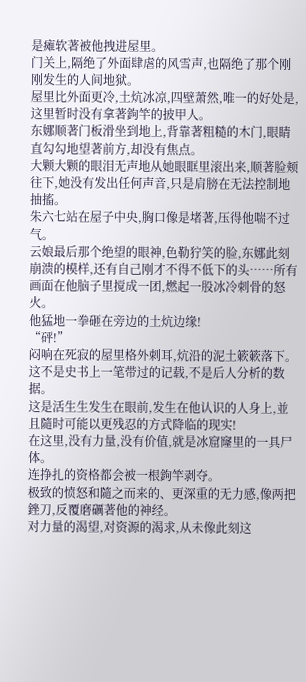是瘫软著被他拽进屋里。
门关上,隔绝了外面肆虐的风雪声,也隔绝了那个刚刚发生的人间地狱。
屋里比外面更冷,土炕冰凉,四壁萧然,唯一的好处是,这里暂时没有拿著鉤竿的披甲人。
东娜顺著门板滑坐到地上,背靠著粗糙的木门,眼睛直勾勾地望著前方,却没有焦点。
大颗大颗的眼泪无声地从她眼眶里滚出来,顺著脸颊往下,她没有发出任何声音,只是肩膀在无法控制地抽搐。
朱六七站在屋子中央,胸口像是堵著,压得他喘不过气。
云娘最后那个绝望的眼神,色勒狞笑的脸,东娜此刻崩溃的模样,还有自己刚才不得不低下的头……所有画面在他脑子里搅成一团,燃起一股冰冷刺骨的怒火。
他猛地一拳砸在旁边的土炕边缘!
“砰!”
闷响在死寂的屋里格外刺耳,炕沿的泥土簌簌落下。
这不是史书上一笔带过的记载,不是后人分析的数据。
这是活生生发生在眼前,发生在他认识的人身上,並且隨时可能以更残忍的方式降临的现实!
在这里,没有力量,没有价值,就是冰窟窿里的一具尸体。
连挣扎的资格都会被一根鉤竿剥夺。
极致的愤怒和隨之而来的、更深重的无力感,像两把銼刀,反覆磨礪著他的神经。
对力量的渴望,对资源的渴求,从未像此刻这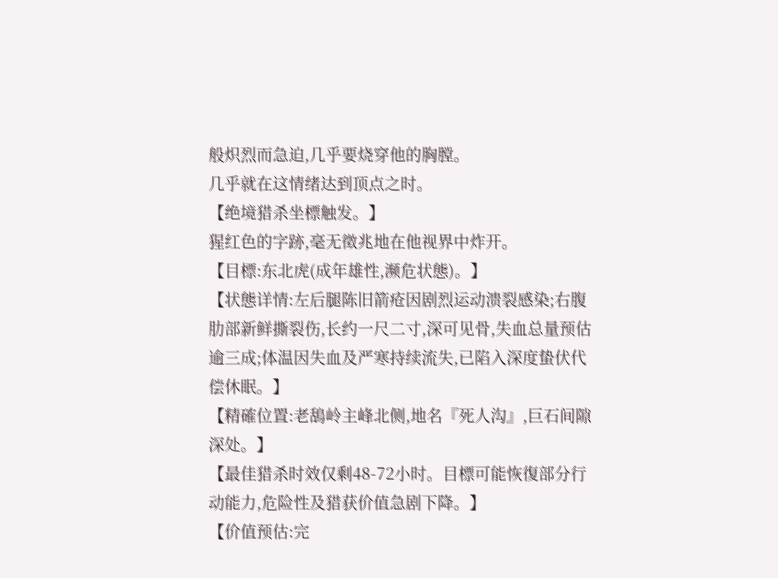般炽烈而急迫,几乎要烧穿他的胸膛。
几乎就在这情绪达到顶点之时。
【绝境猎杀坐標触发。】
猩红色的字跡,毫无徵兆地在他视界中炸开。
【目標:东北虎(成年雄性,濒危状態)。】
【状態详情:左后腿陈旧箭疮因剧烈运动溃裂感染;右腹肋部新鲜撕裂伤,长约一尺二寸,深可见骨,失血总量预估逾三成;体温因失血及严寒持续流失,已陷入深度蛰伏代偿休眠。】
【精確位置:老鴰岭主峰北侧,地名『死人沟』,巨石间隙深处。】
【最佳猎杀时效仅剩48-72小时。目標可能恢復部分行动能力,危险性及猎获价值急剧下降。】
【价值预估:完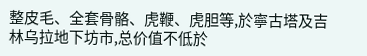整皮毛、全套骨骼、虎鞭、虎胆等,於寧古塔及吉林乌拉地下坊市,总价值不低於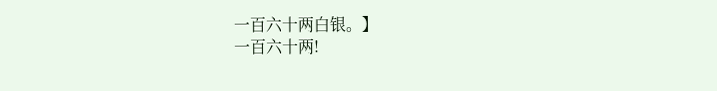一百六十两白银。】
一百六十两!